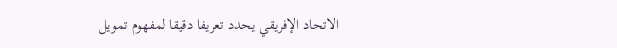الاتحاد الإفريقي يحدد تعريفا دقيقا لمفهوم تمويل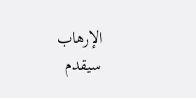الإرهاب
سيقدم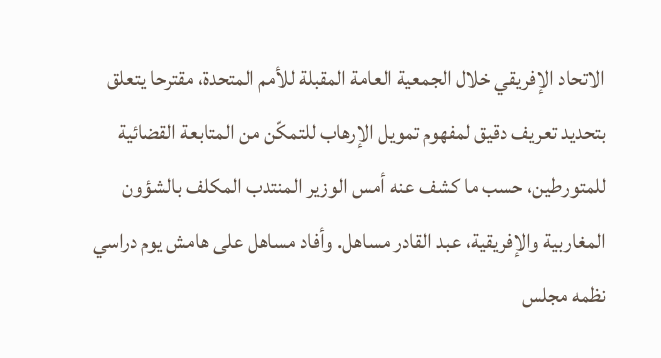الاتحاد الإفريقي خلال الجمعية العامة المقبلة للأمم المتحدة، مقترحا يتعلق بتحديد تعريف دقيق لمفهوم تمويل الإرهاب للتمكّن من المتابعة القضائية للمتورطين، حسب ما كشف عنه أمس الوزير المنتدب المكلف بالشؤون المغاربية والإفريقية، عبد القادر مساهل. وأفاد مساهل على هامش يوم دراسي نظمه مجلس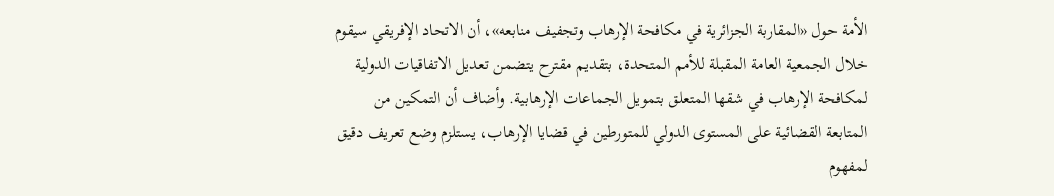الأمة حول «المقاربة الجزائرية في مكافحة الإرهاب وتجفيف منابعه»، أن الاتحاد الإفريقي سيقوم خلال الجمعية العامة المقبلة للأمم المتحدة، بتقديم مقترح يتضمن تعديل الاتفاقيات الدولية لمكافحة الإرهاب في شقها المتعلق بتمويل الجماعات الإرهابية. وأضاف أن التمكين من المتابعة القضائية على المستوى الدولي للمتورطين في قضايا الإرهاب، يستلزم وضع تعريف دقيق لمفهوم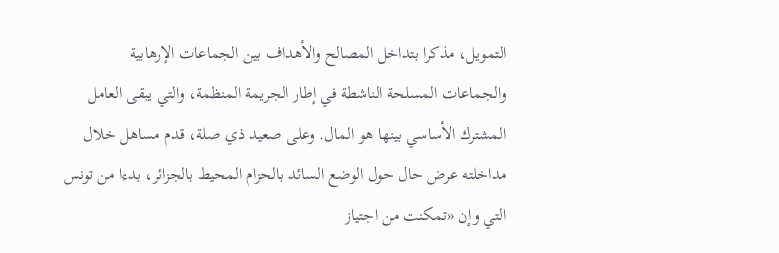التمويل، مذكرا بتداخل المصالح والأهداف بين الجماعات الإرهابية والجماعات المسلحة الناشطة في إطار الجريمة المنظمة، والتي يبقى العامل المشترك الأساسي بينها هو المال. وعلى صعيد ذي صلة، قدم مساهل خلال مداخلته عرض حال حول الوضع السائد بالحزام المحيط بالجزائر، بدءا من تونس التي وإن «تمكنت من اجتياز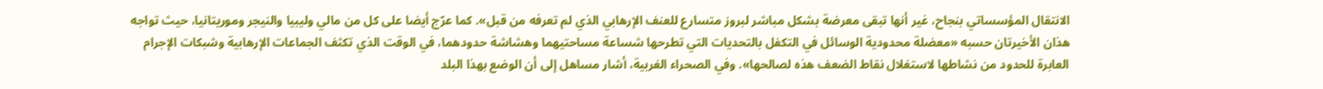الانتقال المؤسساتي بنجاح، غير أنها تبقى معرضة بشكل مباشر لبروز متسارع للعنف الإرهابي الذي لم تعرفه من قبل». كما عرّج أيضا على كل من مالي وليبيا والنيجر وموريتانيا، حيث تواجه هذان الأخيرتان حسبه «معضلة محدودية الوسائل في التكفل بالتحديات التي تطرحها شساعة مساحتيهما وهشاشة حدودهما، في الوقت الذي تكثف الجماعات الإرهابية وشبكات الإجرام العابرة للحدود من نشاطها لاستغلال نقاط الضعف هذه لصالحها». وفي الصحراء الغربية، أشار مساهل إلى أن الوضع بهذا البلد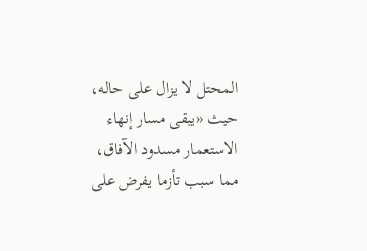المحتل لا يزال على حاله، حيث «يبقى مسار إنهاء الاستعمار مسدود الآفاق، مما سبب تأزما يفرض على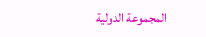المجموعة الدولية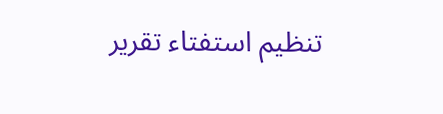تنظيم استفتاء تقرير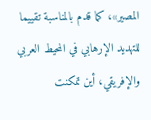المصير»، كما قدم بالمناسبة تقييما للتهديد الإرهابي في المحيط العربي والإفريقي، أين تمكنت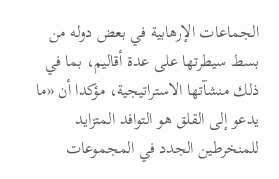الجماعات الإرهابية في بعض دوله من بسط سيطرتها على عدة أقاليم، بما في ذلك منشآتها الاستراتيجية، مؤكدا أن «ما يدعو إلى القلق هو التوافد المتزايد للمنخرطين الجدد في المجموعات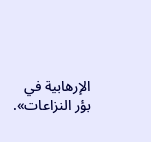الإرهابية في بؤر النزاعات».